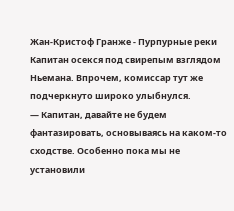Жан-Кристоф Гранже - Пурпурные реки
Капитан осекся под свирепым взглядом Ньемана. Впрочем, комиссар тут же подчеркнуто широко улыбнулся.
— Капитан, давайте не будем фантазировать, основываясь на каком-то сходстве. Особенно пока мы не установили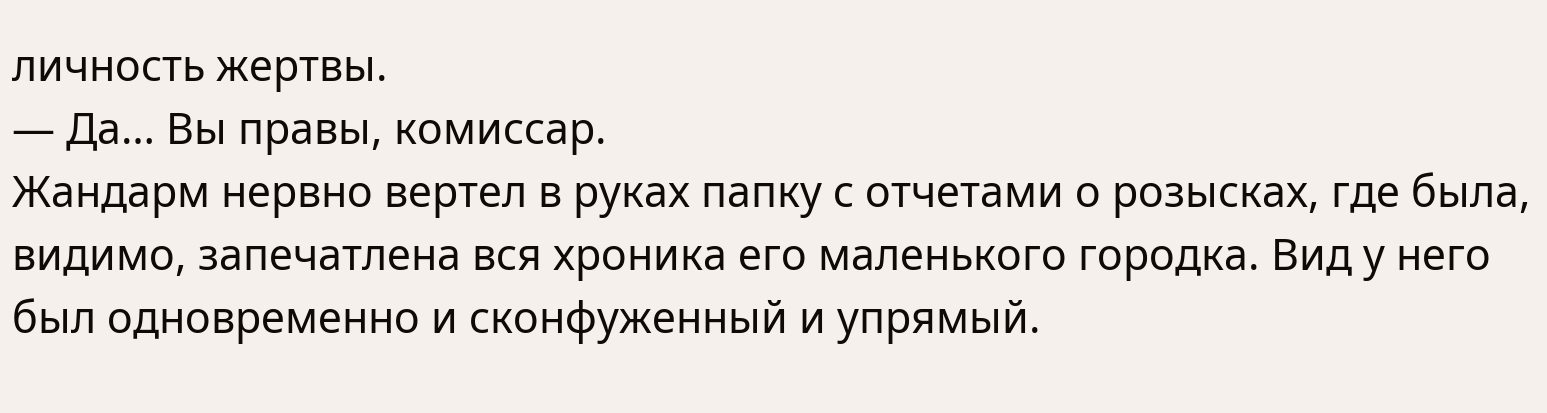личность жертвы.
— Да… Вы правы, комиссар.
Жандарм нервно вертел в руках папку с отчетами о розысках, где была, видимо, запечатлена вся хроника его маленького городка. Вид у него был одновременно и сконфуженный и упрямый.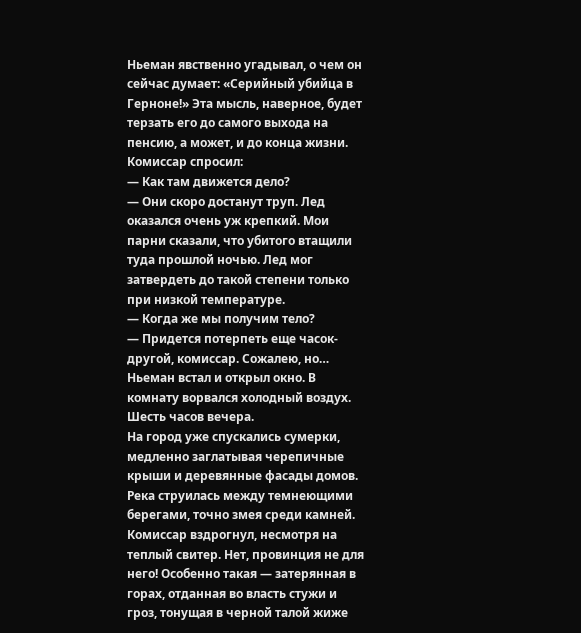Ньеман явственно угадывал, о чем он сейчас думает: «Серийный убийца в Герноне!» Эта мысль, наверное, будет терзать его до самого выхода на пенсию, а может, и до конца жизни. Комиссар спросил:
— Как там движется дело?
— Они скоро достанут труп. Лед оказался очень уж крепкий. Мои парни сказали, что убитого втащили туда прошлой ночью. Лед мог затвердеть до такой степени только при низкой температуре.
— Когда же мы получим тело?
— Придется потерпеть еще часок-другой, комиссар. Сожалею, но…
Ньеман встал и открыл окно. В комнату ворвался холодный воздух.
Шесть часов вечера.
На город уже спускались сумерки, медленно заглатывая черепичные крыши и деревянные фасады домов. Река струилась между темнеющими берегами, точно змея среди камней.
Комиссар вздрогнул, несмотря на теплый свитер. Нет, провинция не для него! Особенно такая — затерянная в горах, отданная во власть стужи и гроз, тонущая в черной талой жиже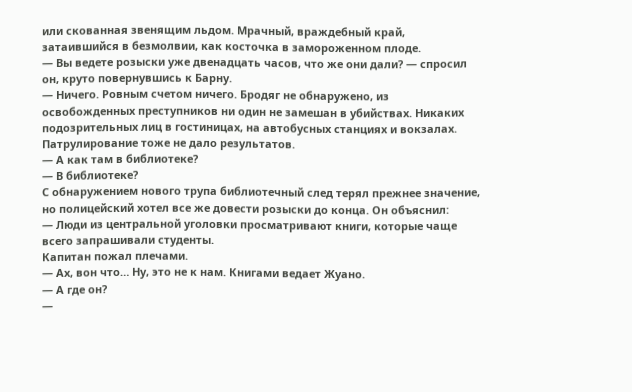или скованная звенящим льдом. Мрачный, враждебный край, затаившийся в безмолвии, как косточка в замороженном плоде.
— Вы ведете розыски уже двенадцать часов, что же они дали? — спросил он, круто повернувшись к Барну.
— Ничего. Ровным счетом ничего. Бродяг не обнаружено, из освобожденных преступников ни один не замешан в убийствах. Никаких подозрительных лиц в гостиницах, на автобусных станциях и вокзалах. Патрулирование тоже не дало результатов.
— А как там в библиотеке?
— В библиотеке?
С обнаружением нового трупа библиотечный след терял прежнее значение, но полицейский хотел все же довести розыски до конца. Он объяснил:
— Люди из центральной уголовки просматривают книги, которые чаще всего запрашивали студенты.
Капитан пожал плечами.
— Ах, вон что… Ну, это не к нам. Книгами ведает Жуано.
— А где он?
—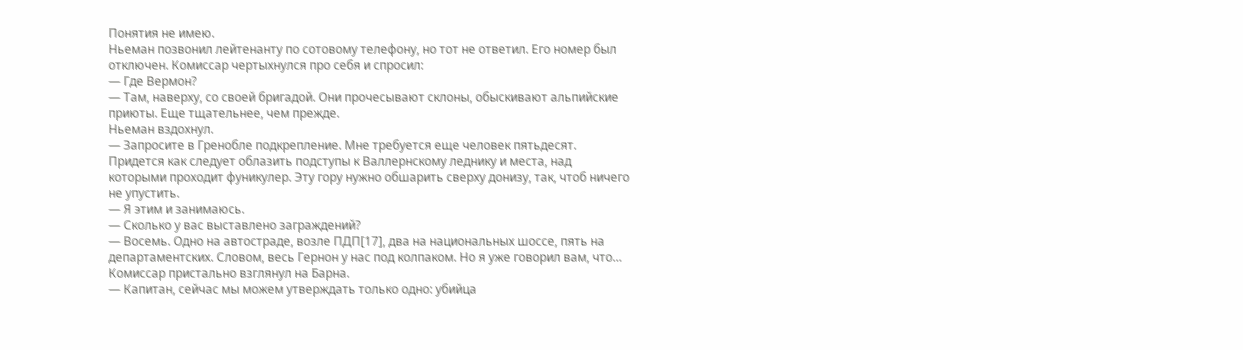Понятия не имею.
Ньеман позвонил лейтенанту по сотовому телефону, но тот не ответил. Его номер был отключен. Комиссар чертыхнулся про себя и спросил:
— Где Вермон?
— Там, наверху, со своей бригадой. Они прочесывают склоны, обыскивают альпийские приюты. Еще тщательнее, чем прежде.
Ньеман вздохнул.
— Запросите в Гренобле подкрепление. Мне требуется еще человек пятьдесят. Придется как следует облазить подступы к Валлернскому леднику и места, над которыми проходит фуникулер. Эту гору нужно обшарить сверху донизу, так, чтоб ничего не упустить.
— Я этим и занимаюсь.
— Сколько у вас выставлено заграждений?
— Восемь. Одно на автостраде, возле ПДП[17], два на национальных шоссе, пять на департаментских. Словом, весь Гернон у нас под колпаком. Но я уже говорил вам, что…
Комиссар пристально взглянул на Барна.
— Капитан, сейчас мы можем утверждать только одно: убийца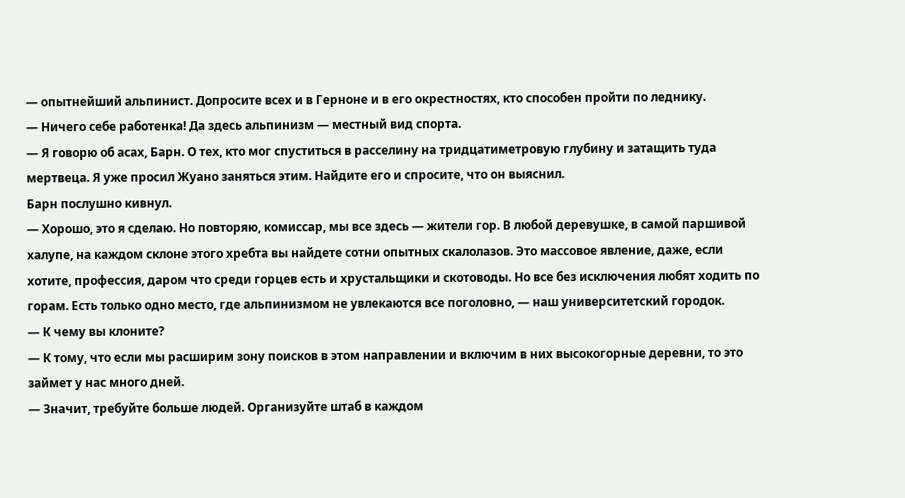— опытнейший альпинист. Допросите всех и в Герноне и в его окрестностях, кто способен пройти по леднику.
— Ничего себе работенка! Да здесь альпинизм — местный вид спорта.
— Я говорю об асах, Барн. О тех, кто мог спуститься в расселину на тридцатиметровую глубину и затащить туда мертвеца. Я уже просил Жуано заняться этим. Найдите его и спросите, что он выяснил.
Барн послушно кивнул.
— Хорошо, это я сделаю. Но повторяю, комиссар, мы все здесь — жители гор. В любой деревушке, в самой паршивой халупе, на каждом склоне этого хребта вы найдете сотни опытных скалолазов. Это массовое явление, даже, если хотите, профессия, даром что среди горцев есть и хрустальщики и скотоводы. Но все без исключения любят ходить по горам. Есть только одно место, где альпинизмом не увлекаются все поголовно, — наш университетский городок.
— К чему вы клоните?
— К тому, что если мы расширим зону поисков в этом направлении и включим в них высокогорные деревни, то это займет у нас много дней.
— Значит, требуйте больше людей. Организуйте штаб в каждом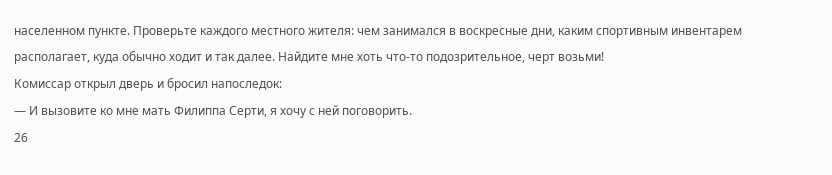населенном пункте. Проверьте каждого местного жителя: чем занимался в воскресные дни, каким спортивным инвентарем располагает, куда обычно ходит и так далее. Найдите мне хоть что-то подозрительное, черт возьми!
Комиссар открыл дверь и бросил напоследок:
— И вызовите ко мне мать Филиппа Серти, я хочу с ней поговорить.
26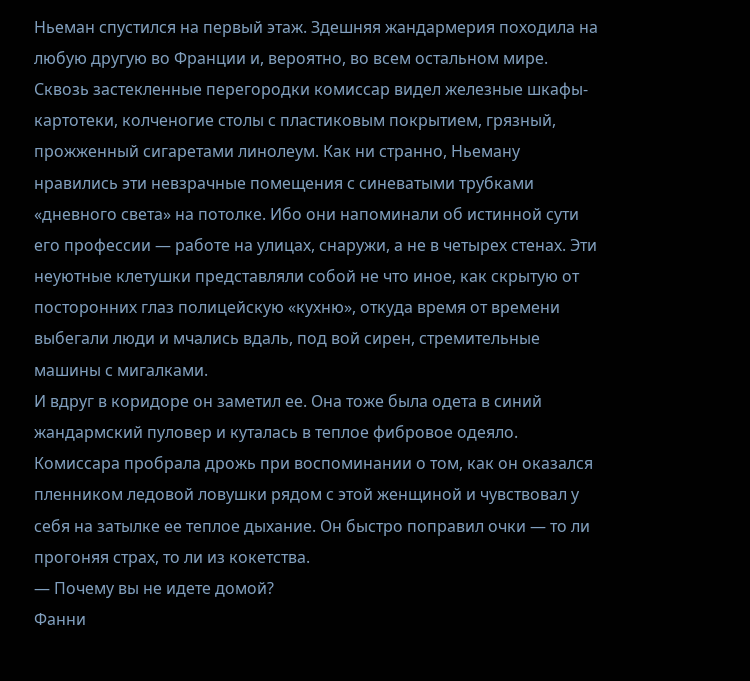Ньеман спустился на первый этаж. Здешняя жандармерия походила на любую другую во Франции и, вероятно, во всем остальном мире. Сквозь застекленные перегородки комиссар видел железные шкафы-картотеки, колченогие столы с пластиковым покрытием, грязный, прожженный сигаретами линолеум. Как ни странно, Ньеману нравились эти невзрачные помещения с синеватыми трубками «дневного света» на потолке. Ибо они напоминали об истинной сути его профессии — работе на улицах, снаружи, а не в четырех стенах. Эти неуютные клетушки представляли собой не что иное, как скрытую от посторонних глаз полицейскую «кухню», откуда время от времени выбегали люди и мчались вдаль, под вой сирен, стремительные машины с мигалками.
И вдруг в коридоре он заметил ее. Она тоже была одета в синий жандармский пуловер и куталась в теплое фибровое одеяло. Комиссара пробрала дрожь при воспоминании о том, как он оказался пленником ледовой ловушки рядом с этой женщиной и чувствовал у себя на затылке ее теплое дыхание. Он быстро поправил очки — то ли прогоняя страх, то ли из кокетства.
— Почему вы не идете домой?
Фанни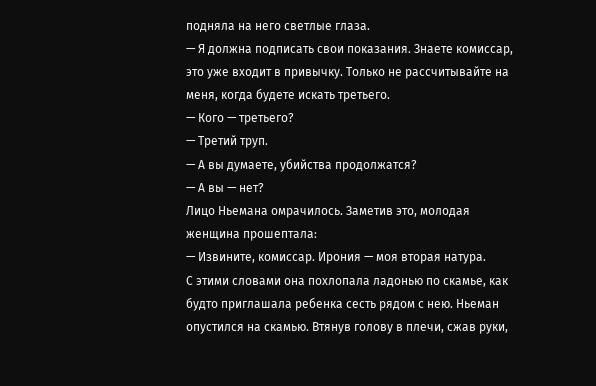подняла на него светлые глаза.
— Я должна подписать свои показания. Знаете комиссар, это уже входит в привычку. Только не рассчитывайте на меня, когда будете искать третьего.
— Кого — третьего?
— Третий труп.
— А вы думаете, убийства продолжатся?
— А вы — нет?
Лицо Ньемана омрачилось. Заметив это, молодая женщина прошептала:
— Извините, комиссар. Ирония — моя вторая натура.
С этими словами она похлопала ладонью по скамье, как будто приглашала ребенка сесть рядом с нею. Ньеман опустился на скамью. Втянув голову в плечи, сжав руки,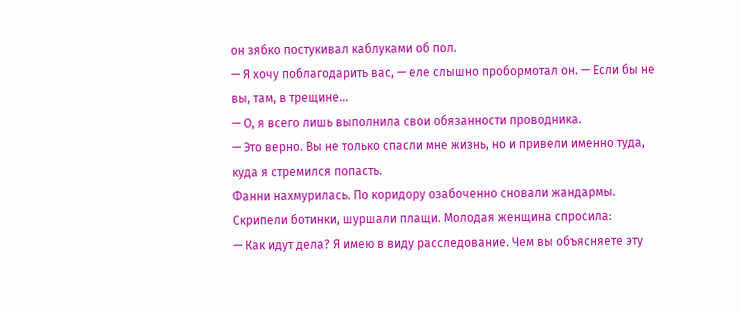он зябко постукивал каблуками об пол.
— Я хочу поблагодарить вас, — еле слышно пробормотал он. — Если бы не вы, там, в трещине…
— О, я всего лишь выполнила свои обязанности проводника.
— Это верно. Вы не только спасли мне жизнь, но и привели именно туда, куда я стремился попасть.
Фанни нахмурилась. По коридору озабоченно сновали жандармы. Скрипели ботинки, шуршали плащи. Молодая женщина спросила:
— Как идут дела? Я имею в виду расследование. Чем вы объясняете эту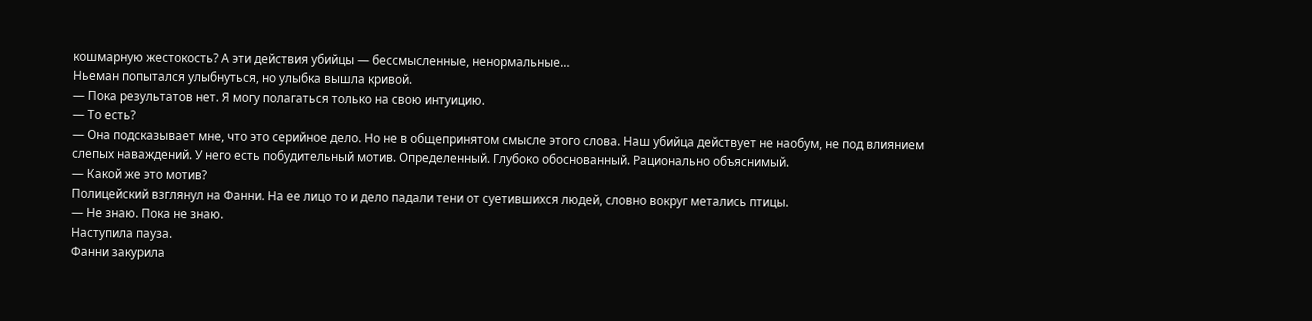кошмарную жестокость? А эти действия убийцы — бессмысленные, ненормальные…
Ньеман попытался улыбнуться, но улыбка вышла кривой.
— Пока результатов нет. Я могу полагаться только на свою интуицию.
— То есть?
— Она подсказывает мне, что это серийное дело. Но не в общепринятом смысле этого слова. Наш убийца действует не наобум, не под влиянием слепых наваждений. У него есть побудительный мотив. Определенный. Глубоко обоснованный. Рационально объяснимый.
— Какой же это мотив?
Полицейский взглянул на Фанни. На ее лицо то и дело падали тени от суетившихся людей, словно вокруг метались птицы.
— Не знаю. Пока не знаю.
Наступила пауза.
Фанни закурила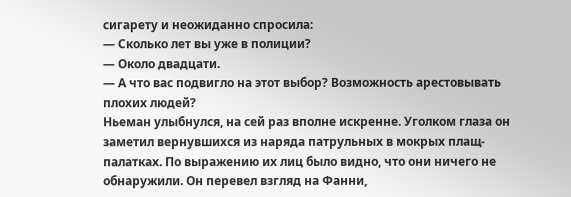сигарету и неожиданно спросила:
— Сколько лет вы уже в полиции?
— Около двадцати.
— А что вас подвигло на этот выбор? Возможность арестовывать плохих людей?
Ньеман улыбнулся, на сей раз вполне искренне. Уголком глаза он заметил вернувшихся из наряда патрульных в мокрых плащ-палатках. По выражению их лиц было видно, что они ничего не обнаружили. Он перевел взгляд на Фанни,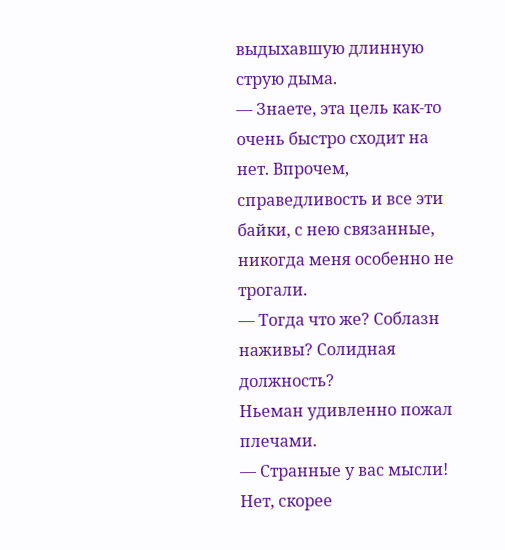выдыхавшую длинную струю дыма.
— Знаете, эта цель как-то очень быстро сходит на нет. Впрочем, справедливость и все эти байки, с нею связанные, никогда меня особенно не трогали.
— Тогда что же? Соблазн наживы? Солидная должность?
Ньеман удивленно пожал плечами.
— Странные у вас мысли! Нет, скорее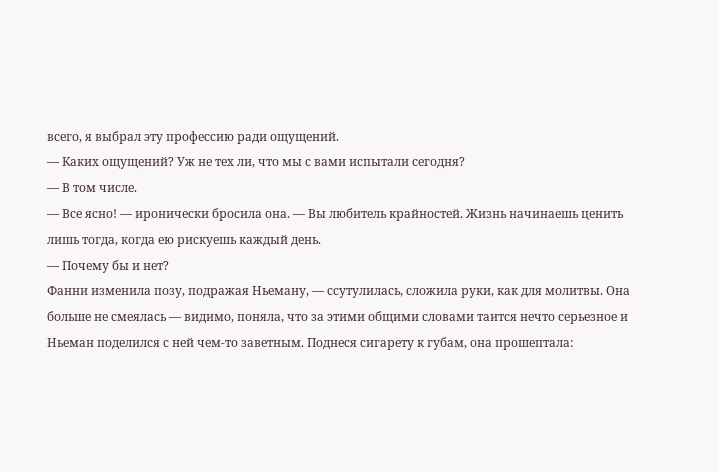всего, я выбрал эту профессию ради ощущений.
— Каких ощущений? Уж не тех ли, что мы с вами испытали сегодня?
— В том числе.
— Все ясно! — иронически бросила она. — Вы любитель крайностей. Жизнь начинаешь ценить лишь тогда, когда ею рискуешь каждый день.
— Почему бы и нет?
Фанни изменила позу, подражая Ньеману, — ссутулилась, сложила руки, как для молитвы. Она больше не смеялась — видимо, поняла, что за этими общими словами таится нечто серьезное и Ньеман поделился с ней чем-то заветным. Поднеся сигарету к губам, она прошептала: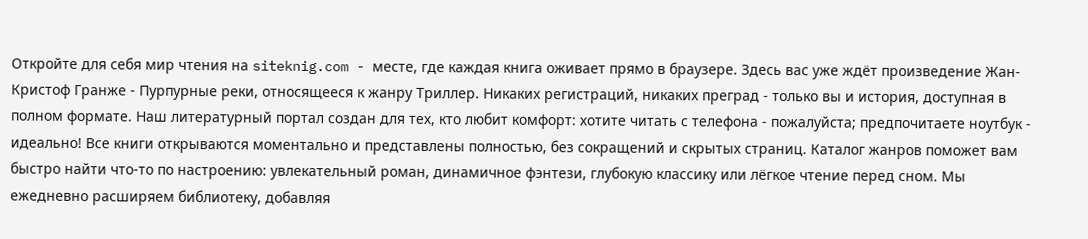Откройте для себя мир чтения на siteknig.com - месте, где каждая книга оживает прямо в браузере. Здесь вас уже ждёт произведение Жан-Кристоф Гранже - Пурпурные реки, относящееся к жанру Триллер. Никаких регистраций, никаких преград - только вы и история, доступная в полном формате. Наш литературный портал создан для тех, кто любит комфорт: хотите читать с телефона - пожалуйста; предпочитаете ноутбук - идеально! Все книги открываются моментально и представлены полностью, без сокращений и скрытых страниц. Каталог жанров поможет вам быстро найти что-то по настроению: увлекательный роман, динамичное фэнтези, глубокую классику или лёгкое чтение перед сном. Мы ежедневно расширяем библиотеку, добавляя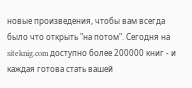новые произведения, чтобы вам всегда было что открыть "на потом". Сегодня на siteknig.com доступно более 200000 книг - и каждая готова стать вашей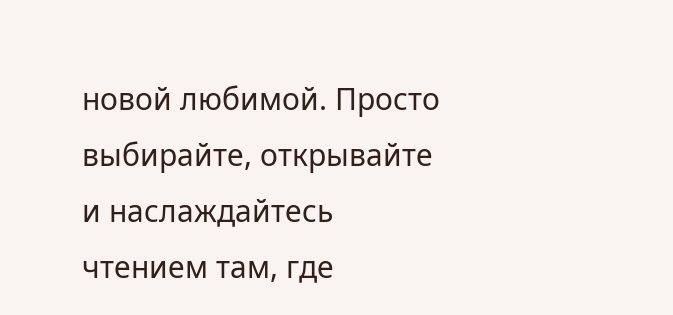новой любимой. Просто выбирайте, открывайте и наслаждайтесь чтением там, где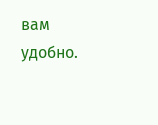вам удобно.